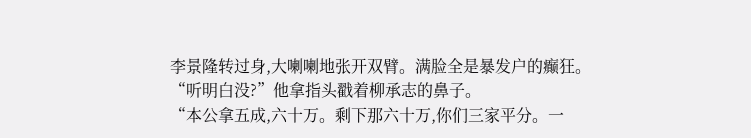李景隆转过身,大喇喇地张开双臂。满脸全是暴发户的癫狂。
“听明白没?”他拿指头戳着柳承志的鼻子。
“本公拿五成,六十万。剩下那六十万,你们三家平分。一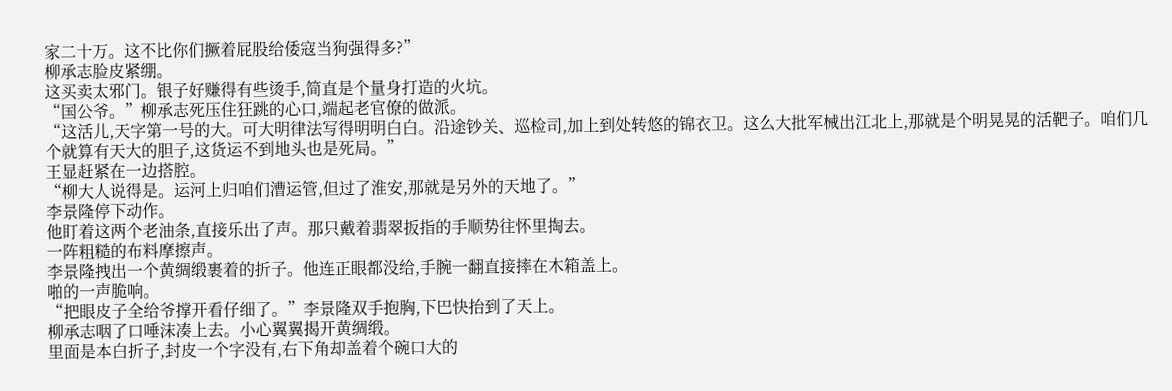家二十万。这不比你们撅着屁股给倭寇当狗强得多?”
柳承志脸皮紧绷。
这买卖太邪门。银子好赚得有些烫手,简直是个量身打造的火坑。
“国公爷。”柳承志死压住狂跳的心口,端起老官僚的做派。
“这活儿,天字第一号的大。可大明律法写得明明白白。沿途钞关、巡检司,加上到处转悠的锦衣卫。这么大批军械出江北上,那就是个明晃晃的活靶子。咱们几个就算有天大的胆子,这货运不到地头也是死局。”
王显赶紧在一边搭腔。
“柳大人说得是。运河上归咱们漕运管,但过了淮安,那就是另外的天地了。”
李景隆停下动作。
他盯着这两个老油条,直接乐出了声。那只戴着翡翠扳指的手顺势往怀里掏去。
一阵粗糙的布料摩擦声。
李景隆拽出一个黄绸缎裹着的折子。他连正眼都没给,手腕一翻直接摔在木箱盖上。
啪的一声脆响。
“把眼皮子全给爷撑开看仔细了。”李景隆双手抱胸,下巴快抬到了天上。
柳承志咽了口唾沫凑上去。小心翼翼揭开黄绸缎。
里面是本白折子,封皮一个字没有,右下角却盖着个碗口大的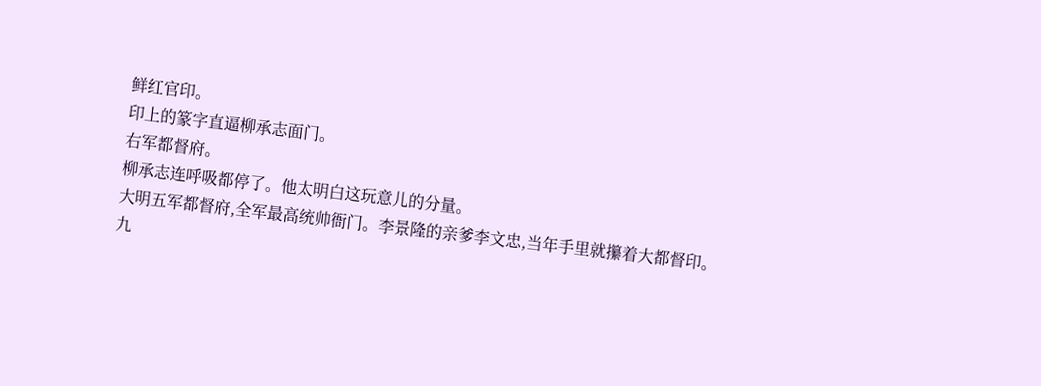鲜红官印。
印上的篆字直逼柳承志面门。
右军都督府。
柳承志连呼吸都停了。他太明白这玩意儿的分量。
大明五军都督府,全军最高统帅衙门。李景隆的亲爹李文忠,当年手里就攥着大都督印。
九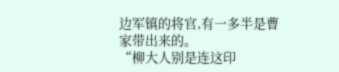边军镇的将官,有一多半是曹家带出来的。
“柳大人别是连这印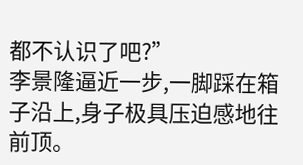都不认识了吧?”
李景隆逼近一步,一脚踩在箱子沿上,身子极具压迫感地往前顶。